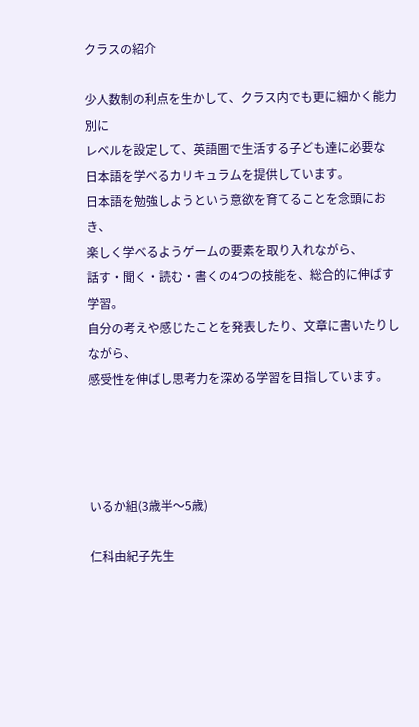クラスの紹介

少人数制の利点を生かして、クラス内でも更に細かく能力別に
レベルを設定して、英語圏で生活する子ども達に必要な
日本語を学べるカリキュラムを提供しています。
日本語を勉強しようという意欲を育てることを念頭におき、
楽しく学べるようゲームの要素を取り入れながら、
話す・聞く・読む・書くの4つの技能を、総合的に伸ばす学習。
自分の考えや感じたことを発表したり、文章に書いたりしながら、
感受性を伸ばし思考力を深める学習を目指しています。




いるか組(3歳半〜5歳)

仁科由紀子先生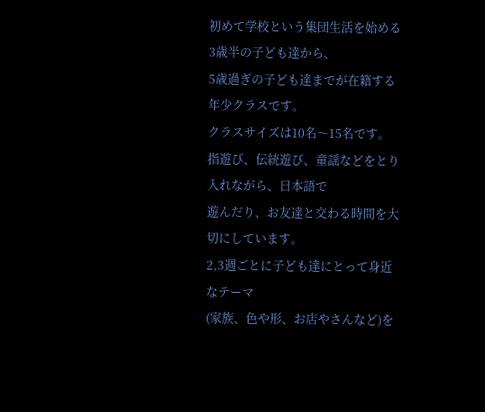初めて学校という集団生活を始める3歳半の子ども達から、
5歳過ぎの子ども達までが在籍する年少クラスです。
クラスサイズは10名〜15名です。
指遊び、伝統遊び、童謡などをとり入れながら、日本語で
遊んだり、お友達と交わる時間を大切にしています。
2,3週ごとに子ども達にとって身近なテーマ
(家族、色や形、お店やさんなど)を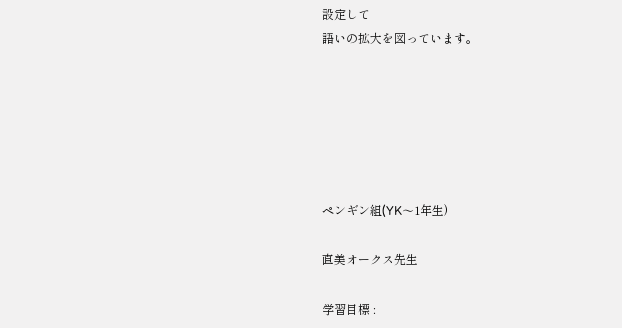設定して
語いの拡大を図っています。






ペンギン組(YK〜1年生)

直美オークス先生

学習目標 :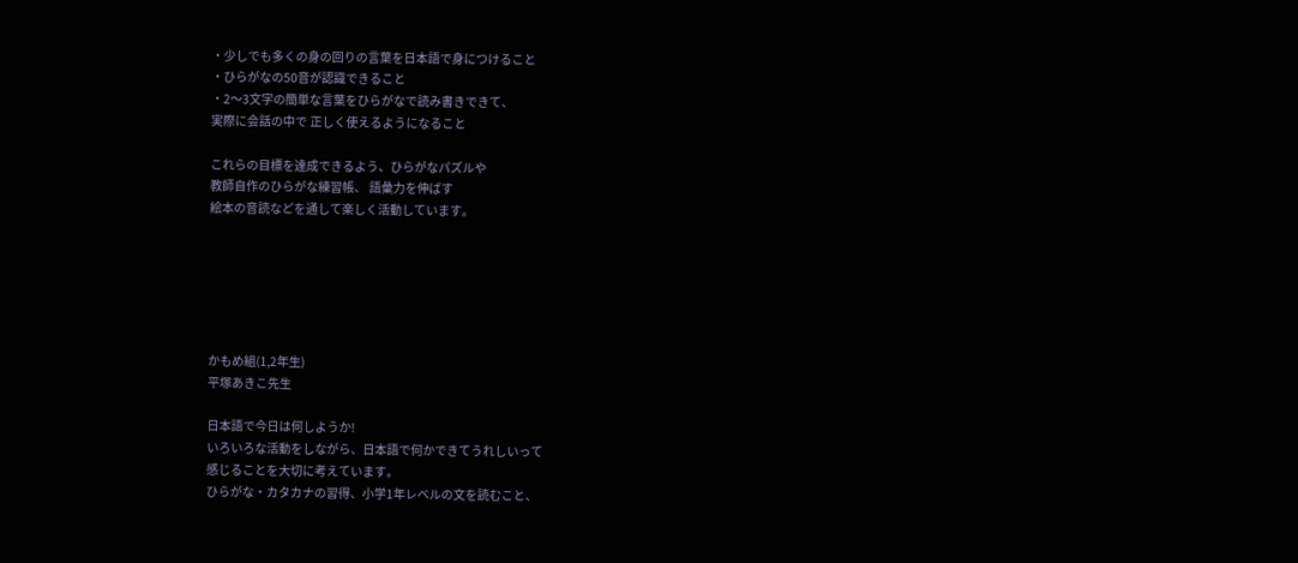・少しでも多くの身の回りの言葉を日本語で身につけること
・ひらがなの50音が認識できること
・2〜3文字の簡単な言葉をひらがなで読み書きできて、
実際に会話の中で 正しく使えるようになること

これらの目標を達成できるよう、ひらがなパズルや
教師自作のひらがな練習帳、 語彙力を伸ばす
絵本の音読などを通して楽しく活動しています。






かもめ組(1,2年生)
平塚あきこ先生

日本語で今日は何しようか!
いろいろな活動をしながら、日本語で何かできてうれしいって
感じることを大切に考えています。
ひらがな・カタカナの習得、小学1年レベルの文を読むこと、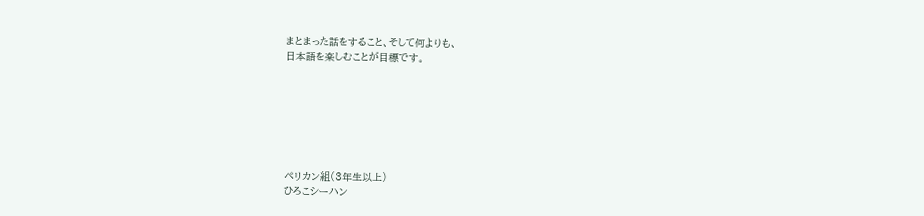まとまった話をすること、そして何よりも、
日本語を楽しむことが目標です。







ペリカン組(3年生以上)
ひろこシーハン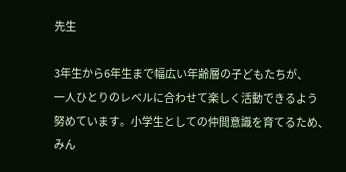先生

3年生から6年生まで幅広い年齢層の子どもたちが、
一人ひとりのレベルに合わせて楽しく活動できるよう
努めています。小学生としての仲間意識を育てるため、
みん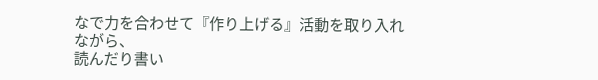なで力を合わせて『作り上げる』活動を取り入れながら、
読んだり書い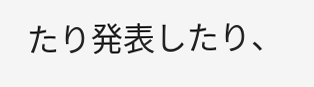たり発表したり、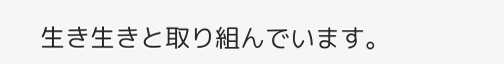生き生きと取り組んでいます。